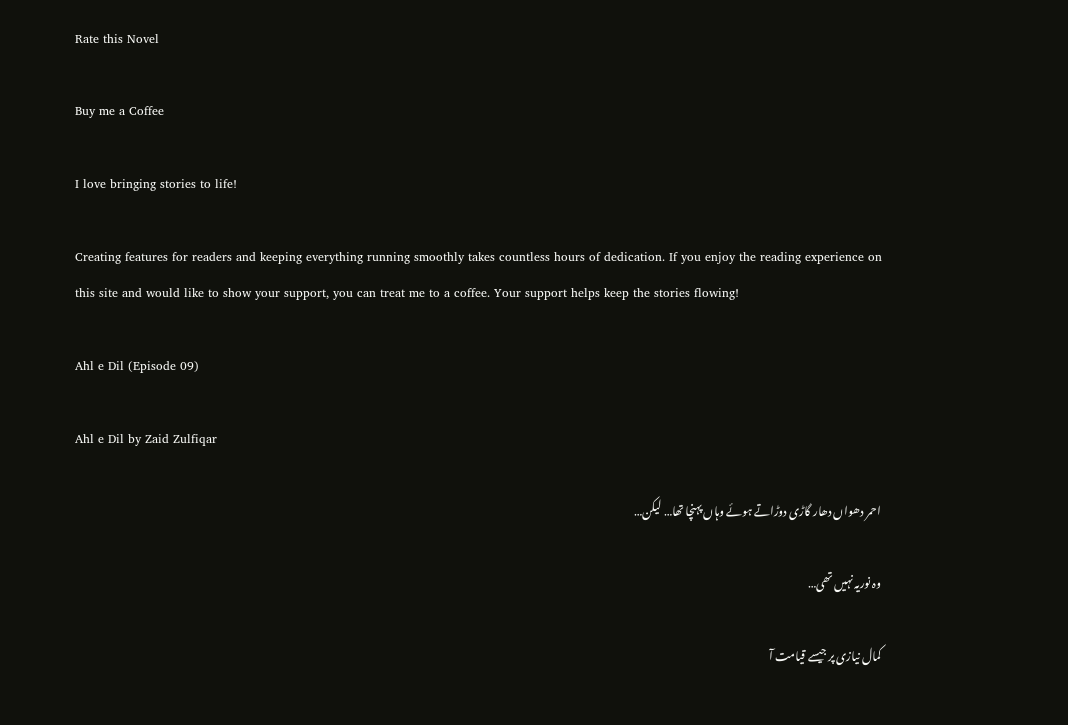Rate this Novel

Buy me a Coffee

I love bringing stories to life!

Creating features for readers and keeping everything running smoothly takes countless hours of dedication. If you enjoy the reading experience on this site and would like to show your support, you can treat me to a coffee. Your support helps keep the stories flowing!

Ahl e Dil (Episode 09)

Ahl e Dil by Zaid Zulfiqar

احمر دھواں دھار گاڑی دوڑاتے ہوئے وہاں پہنچا تھا… لیکن…

وہ نوریہ نہیں تھی…

کمال نیازی پر جیسے قیامت آ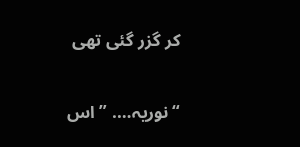کر گزر گئی تھی

“نوریہ…. ” اس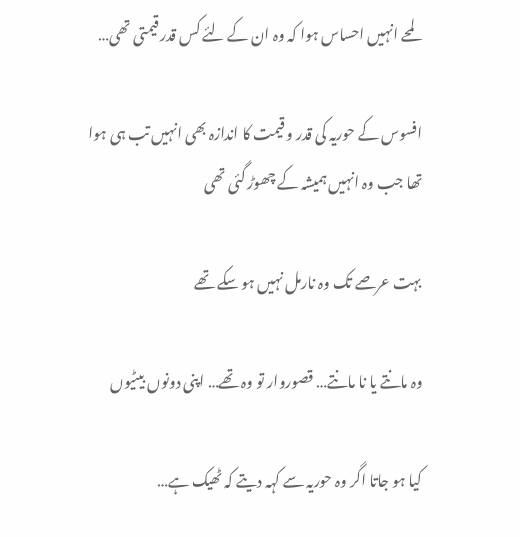لمحے انہیں احساس ہوا کہ وہ ان کے لئے کس قدر قیمتی تھی…

افسوس کے حوریہ کی قدر و قیمت کا اندازہ بھی انہیں تب ہی ہوا تھا جب وہ انہیں ہمیشہ کے چھوڑ گئی تھی

بہت عرصے تک وہ نارمل نہیں ہو سکے تھے

وہ مانتے یا نا مانتے… قصوروار تو وہ تھے… اپنی دونوں بیٹیوں

کیا ہو جاتا اگر وہ حوریہ سے کہہ دیتے کہ ٹھیک ہے…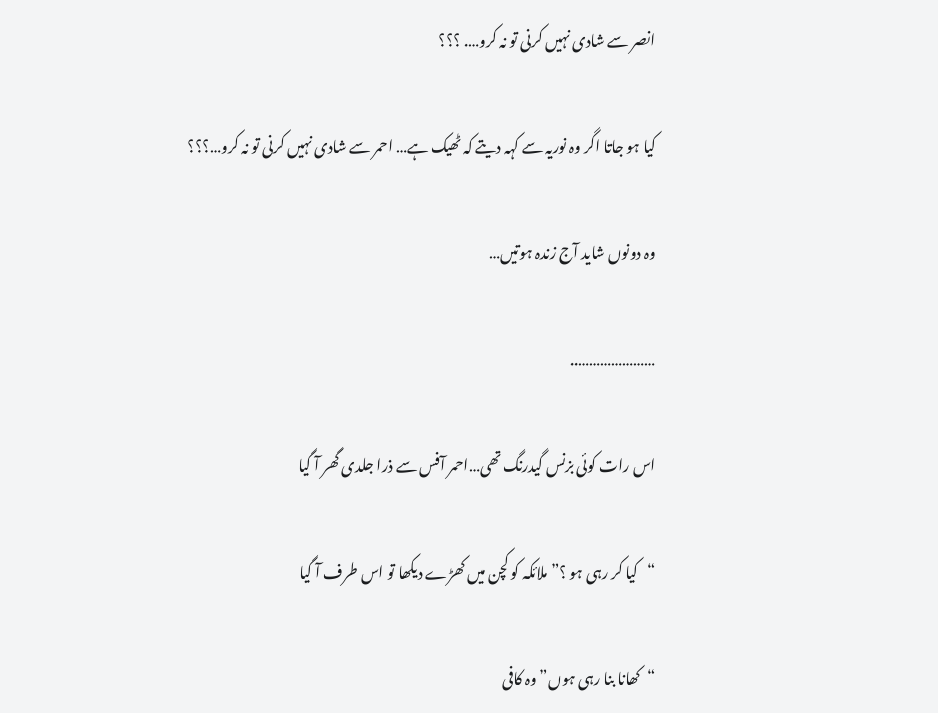انصر سے شادی نہیں کرنی تو نہ کرو…. ؟؟؟

کیا ہو جاتا اگر وہ نوریہ سے کہہ دیتے کہ ٹھیک ہے… احمر سے شادی نہیں کرنی تو نہ کرو…؟؟؟

وہ دونوں شاید آج زندہ ہوتیں…

…………………..

اس رات کوئی بزنس گیدرنگ تھی…احمر آفس سے ذرا جلدی گھر آ گیا

“کیا کر رہی ہو ؟” ملائکہ کو کچن میں کھڑے دیکھا تو اس طرف آ گیا

“کھانا بنا رہی ہوں” وہ کافی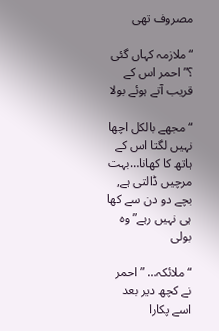مصروف تھی

“ملازمہ کہاں گئی ؟” احمر اس کے قریب آتے ہوئے بولا

“مجھے بالکل اچھا نہیں لگتا اس کے ہاتھ کا کھانا…بہت مرچیں ڈالتی ہے, بچے دو دن سے کھا ہی نہیں رہے” وہ بولی

“ملائکہ… ” احمر نے کچھ دیر بعد اسے پکارا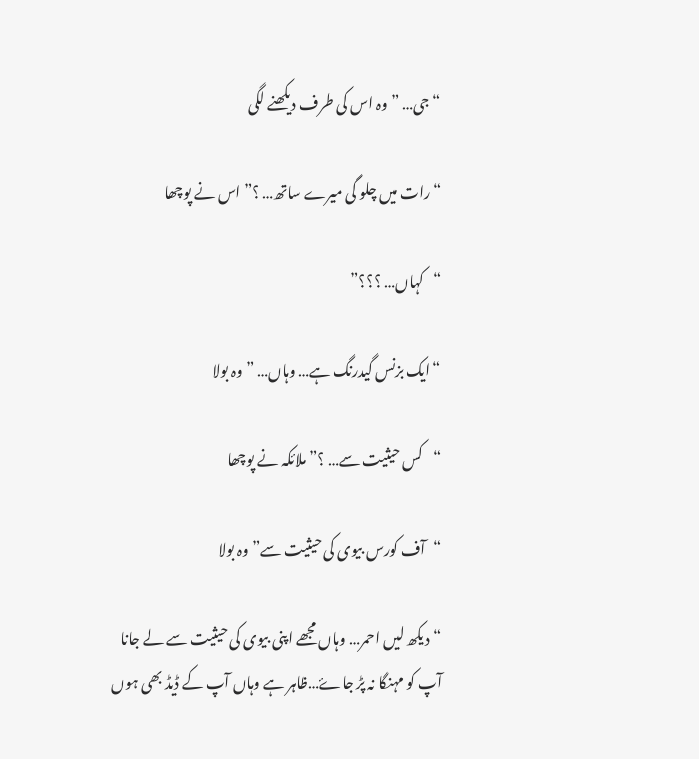“جی… ” وہ اس کی طرف دیکھنے لگی

“رات میں چلو گی میرے ساتھ… ؟” اس نے پوچھا

“کہاں… ؟؟؟”

“ایک بزنس گیدرنگ ہے… وہاں… ” وہ بولا

“کس حیثیت سے… ؟” ملائکہ نے پوچھا

“آف کورس بیوی کی حیثیت سے” وہ بولا

“دیکھ لیں احمر… وہاں مجھے اپنی بیوی کی حیثیت سے لے جانا آپ کو مہنگا نہ پڑ جاۓ…ظاہر ہے وہاں آپ کے ڈیڈ بھی ہوں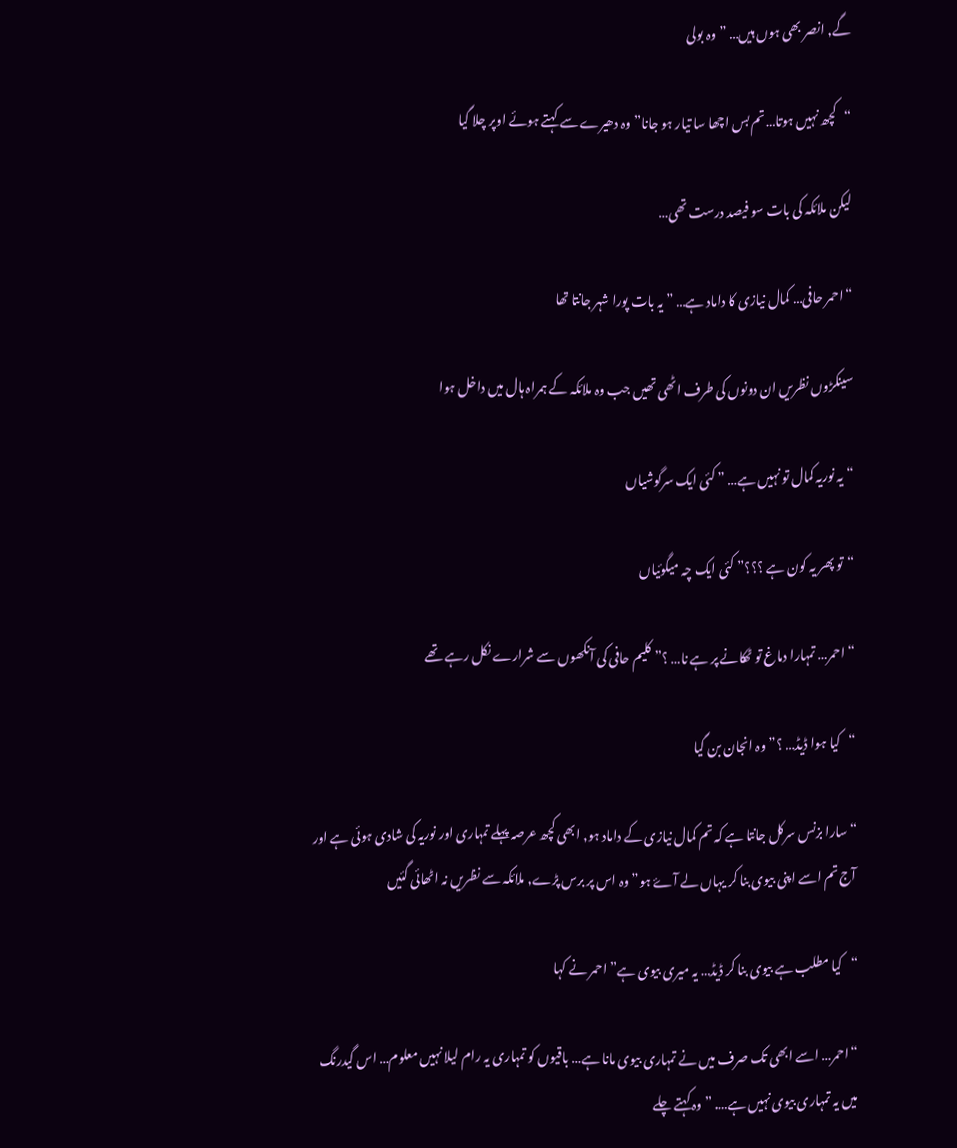گے, انصر بھی ہوں ہیں… ” وہ بولی

“کچھ نہیں ہوتا…تم بس اچھا سا تیار ہو جانا” وہ دھیرے سے کہتے ہوئے اوپر چلا گیا

لیکن ملائکہ کی بات سو فیصد درست تھی…

“احمر حافی… کمال نیازی کا داماد ہے… ” یہ بات پورا شہر جانتا تھا

سینکڑوں نظریں ان دونوں کی طرف اٹھی تھیں جب وہ ملائکہ کے ہمراہ ہال میں داخل ہوا

“یہ نوریہ کمال تو نہیں ہے… ” کئی ایک سرگوشیاں

“تو پھر یہ کون ہے ؟؟؟” کئی ایک چہ میگوئیاں

“احمر… تمہارا دماغ تو ٹھکانے پر ہے نا… ؟” کلیم حافی کی آنکھوں سے شرارے نکل رہے تھے

“کیا ہوا ڈیڈ… ؟” وہ انجان بن گیا

“سارا بزنس سرکل جانتا ہے کہ تم کمال نیازی کے داماد ہو, ابھی کچھ عرصہ پہلے تمہاری اور نوریہ کی شادی ہوئی ہے اور آج تم اسے اپنی بیوی بنا کر یہاں لے آۓ ہو” وہ اس پر برس پڑے, ملائکہ سے نظریں نہ اٹھائی گئیں

“کیا مطلب ہے بیوی بنا کر ڈیڈ… یہ میری بیوی ہے” احمر نے کہا

“احمر… اسے ابھی تک صرف میں نے تمہاری بیوی مانا ہے… باقیوں کو تمہاری یہ رام لیلا نہیں معلوم… اس گیدرنگ میں یہ تمہاری بیوی نہیں ہے…. ” وہ کہتے چلے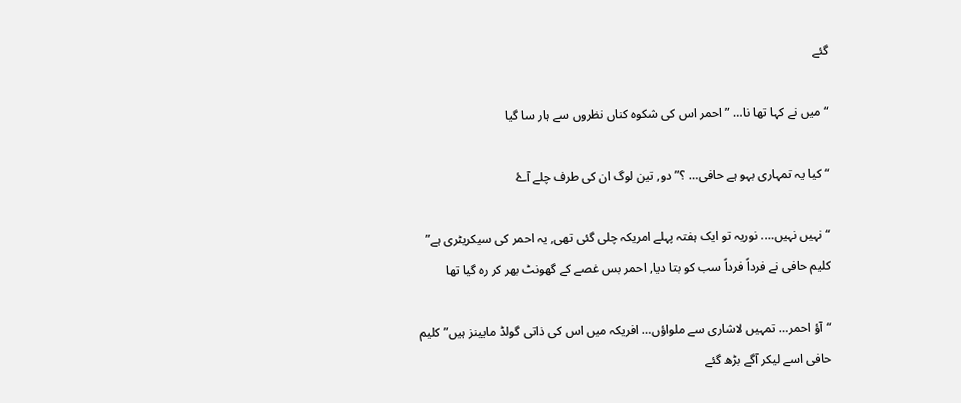گئے

“میں نے کہا تھا نا… ” احمر اس کی شکوہ کناں نظروں سے ہار سا گیا

“کیا یہ تمہاری بہو ہے حافی… ؟” دو, تین لوگ ان کی طرف چلے آۓ

“نہیں نہیں…. نوریہ تو ایک ہفتہ پہلے امریکہ چلی گئی تھی, یہ احمر کی سیکریٹری ہے” کلیم حافی نے فرداً فرداً سب کو بتا دیا, احمر بس غصے کے گھونٹ بھر کر رہ گیا تھا

“آؤ احمر… تمہیں لاشاری سے ملواؤں… افریکہ میں اس کی ذاتی گولڈ مایینز ہیں” کلیم حافی اسے لیکر آگے بڑھ گئے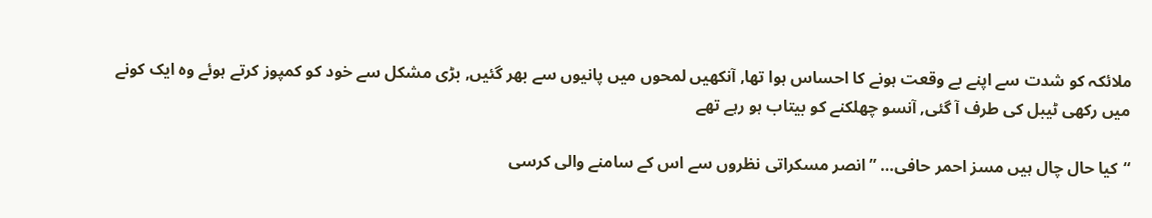ملائکہ کو شدت سے اپنے بے وقعت ہونے کا احساس ہوا تھا, آنکھیں لمحوں میں پانیوں سے بھر گئیں, بڑی مشکل سے خود کو کمپوز کرتے ہوئے وہ ایک کونے میں رکھی ٹیبل کی طرف آ گئی, آنسو چھلکنے کو بیتاب ہو رہے تھے

“کیا حال چال ہیں مسز احمر حافی… ” انصر مسکراتی نظروں سے اس کے سامنے والی کرسی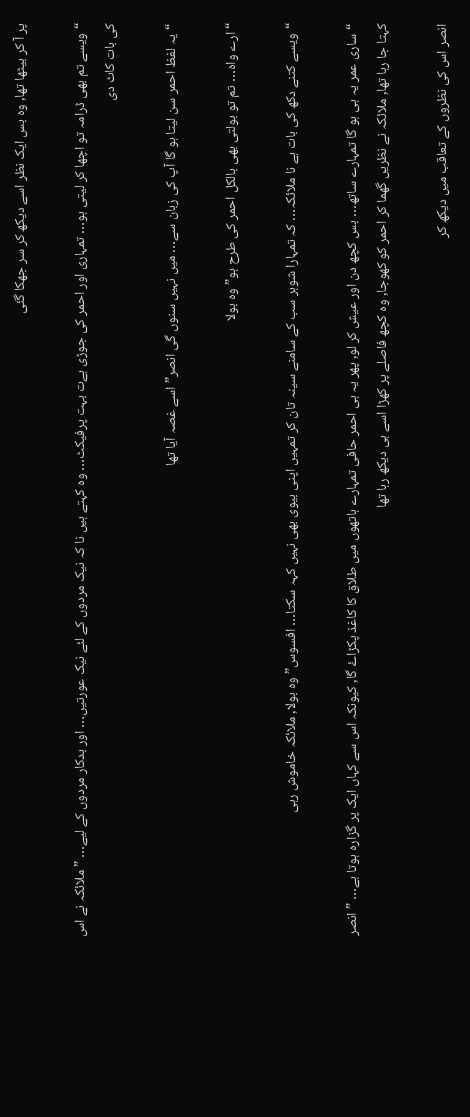پر آ کر بیٹھا تھا, وہ بس ایک نظر اسے دیکھ کر سر جھکا گئی

“ویسے تم بھی ڈرامہ تو اچھا کر لیتی ہو… تمہاری اور احمر کی جوڑی ہےت بہت پرفیکٹ… وہ کہتے ہیں نا کہ نیک مردوں کے لئے نیک عورتیں… اور بدکار مردوں کے لیے… ” ملائکہ نے اس کی بات کاٹ دی

“یہ لفظ احمر سن لیتا ہو گا آپ کی زبان سے… میں نہیں سنوں گی انصر” اسے غصہ آیا تھا

“ارے واہ… تم تو بولتی بھی بالکل احمر کی طرح ہو” وہ بولا

“ویسے کتنے دکھ کی بات ہے نا ملائکہ… کہ تمہارا شوہر سب کے سامنے سینہ تان کر تمہیں اپنی بیوی بھی نہیں کہہ سکتا… افسوس” وہ بولا, ملائکہ خاموش رہی

“ساری عمر یہ ہی ہو گا تمہارے ساتھ… بس کچھ دن اور عیش کر لو, پھر یہ ہی احمر حافی تمہارے ہاتھوں میں طلاق کا کاغذ پکڑاۓ گا, کیونکہ اس سے کہاں ایک پر گزارہ ہوتا ہے… ” انصر کہتا جا رہا تھا, ملائکہ نے نظریں گھما کر احمر کو کھوجا, وہ کچھ فاصلے پر کھڑا اسے ہی دیکھ رہا تھا

انصر اس کی نظروں کے تعاقب میں دیکھ کر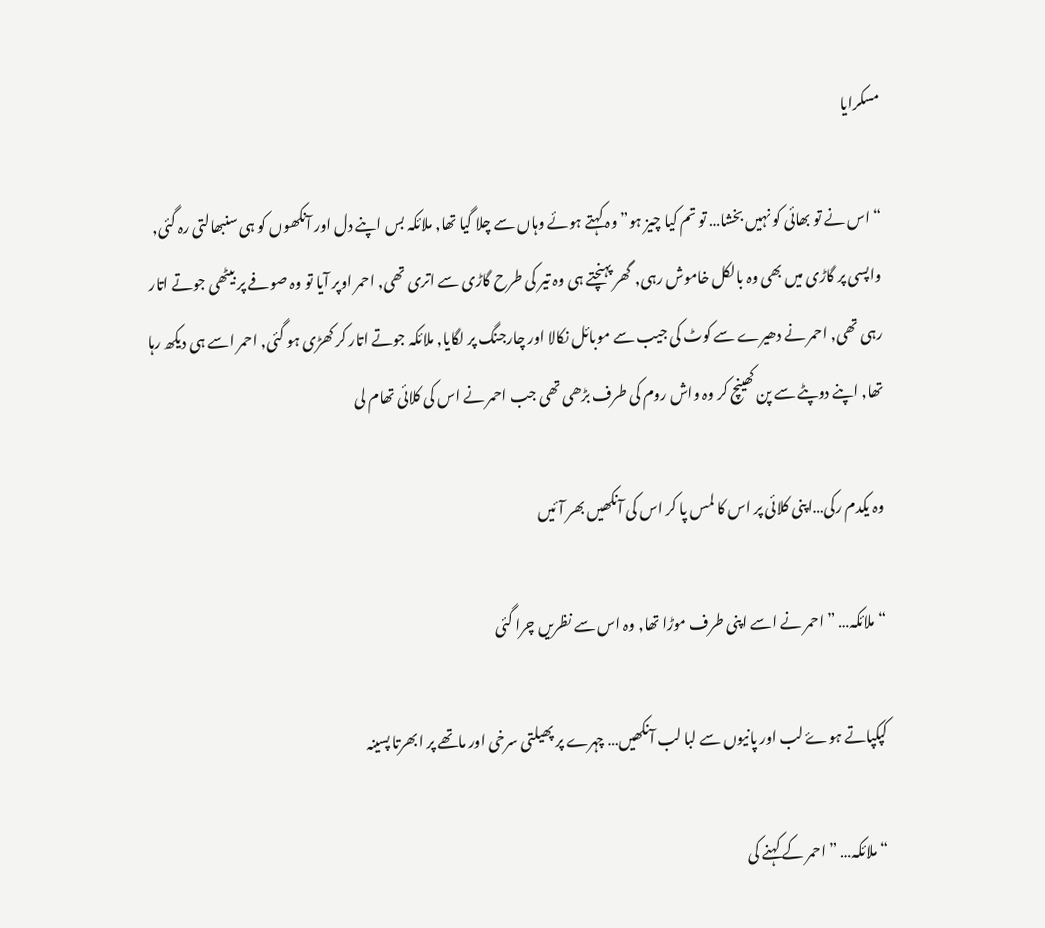مسکرایا

“اس نے تو بھائی کو نہیں بخشا… تو تم کیا چیز ہو” وہ کہتے ہوئے وہاں سے چلا گیا تھا, ملائکہ بس اپنے دل اور آنکھوں کو ہی سنبھالتی رہ گئی, واپسی پر گاڑی میں بھی وہ بالکل خاموش رہی, گھر پہنچتے ہی وہ تیر کی طرح گاڑی سے اتری تھی, احمر اوپر آیا تو وہ صوفے پر بیٹھی جوتے اتار رہی تھی, احمر نے دھیرے سے کوٹ کی جیب سے موبائل نکالا اور چارجنگ پر لگایا, ملائکہ جوتے اتار کر کھڑی ہو گئی, احمر اسے ہی دیکھ رہا تھا, اپنے دوپٹے سے پن کھینچ کر وہ واش روم کی طرف بڑھی تھی جب احمر نے اس کی کلائی تھام لی

وہ یکدم رکی…اپنی کلائی پر اس کا لمس پا کر اس کی آنکھیں بھر آئیں

“ملائکہ… ” احمر نے اسے اپنی طرف موڑا تھا, وہ اس سے نظریں چرا گئی

کپکپاتے ہوۓ لب اور پانیوں سے لبا لب آنکھیں… چہرے پر پھیلتی سرخی اور ماتھے پر ابھرتا پسینہ

“ملائکہ… ” احمر کے کہنے کی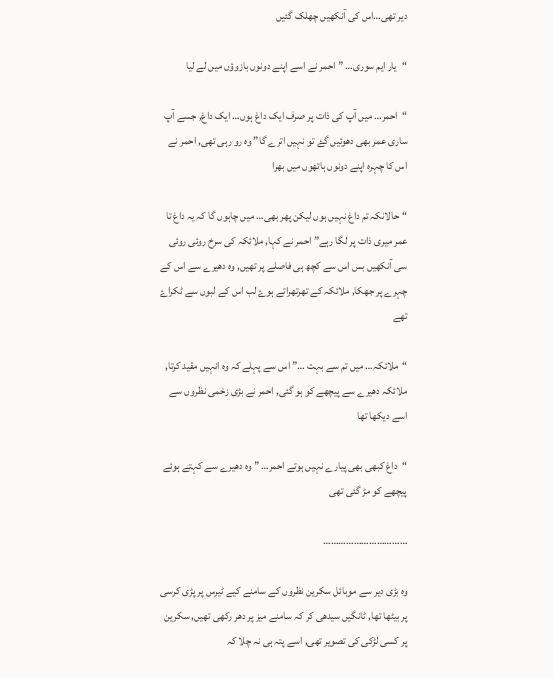دیر تھی…اس کی آنکھیں چھلک گئیں

“یار ایم سوری… ” احمر نے اسے اپنے دونوں بازوؤں میں لے لیا

“احمر… میں آپ کی ذات پر صرف ایک داغ ہوں… ایک داغ, جسے آپ ساری عمر بھی دھوئیں گۓ تو نہیں اترے گا” وہ رو رہی تھی, احمر نے اس کا چہرہ اپنے دونوں ہاتھوں میں بھرا

“حالانکہ تم داغ نہیں ہوں لیکن پھر بھی… میں چاہوں گا کہ یہ داغ تا عمر میری ذات پر لگا رہے” احمر نے کہا, ملائکہ کی سرخ روئی روئی سی آنکھیں بس اس سے کچھ ہی فاصلے پر تھیں, وہ دھیرے سے اس کے چہرے پر جھکا, ملائکہ کے تھرتھراتے ہوۓ لب اس کے لبوں سے ٹکراۓ تھے

“ملائکہ… میں تم سے بہت …” اس سے پہلے کہ وہ انہیں مقید کرتا, ملائکہ دھیرے سے پیچھے کو ہو گئی, احمر نے بڑی زخمی نظروں سے اسے دیکھا تھا

“داغ کبھی بھی پیارے نہیں ہوتے احمر… ” وہ دھیرے سے کہتے ہوئے پیچھے کو مڑ گئی تھی

……………………………

وہ بڑی دیر سے موبائل سکرین نظروں کے سامنے کیے ٹیرس پر پڑی کرسی پر بیٹھا تھا, ٹانگیں سیدھی کر کہ سامنے میز پر دھر رکھی تھیں, سکرین پر کسی لڑکی کی تصویر تھی, اسے پتہ ہی نہ چلا کہ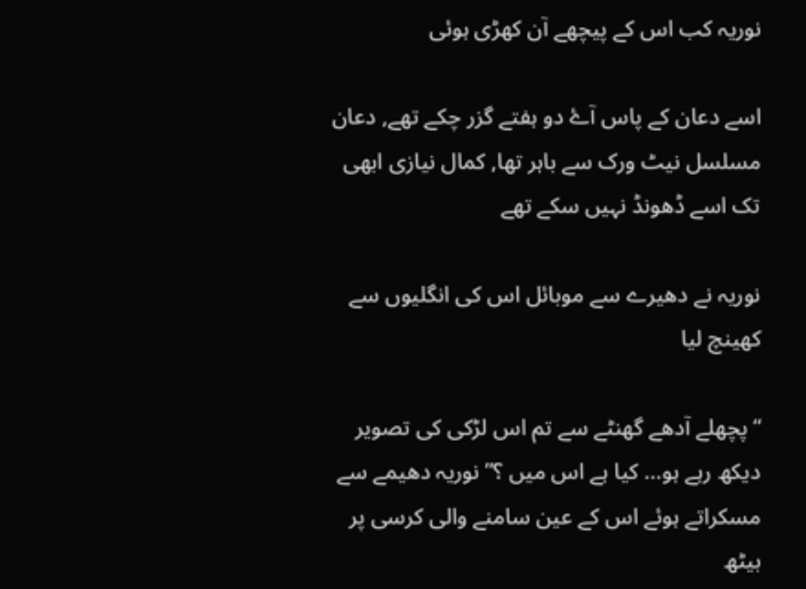نوریہ کب اس کے پیچھے آن کھڑی ہوئی

اسے دعان کے پاس آۓ دو ہفتے گزر چکے تھے, دعان مسلسل نیٹ ورک سے باہر تھا, کمال نیازی ابھی تک اسے ڈھونڈ نہیں سکے تھے

نوریہ نے دھیرے سے موبائل اس کی انگلیوں سے کھینچ لیا

“پچھلے آدھے گھنٹے سے تم اس لڑکی کی تصویر دیکھ رہے ہو… کیا ہے اس میں ؟” نوریہ دھیمے سے مسکراتے ہوئے اس کے عین سامنے والی کرسی پر بیٹھ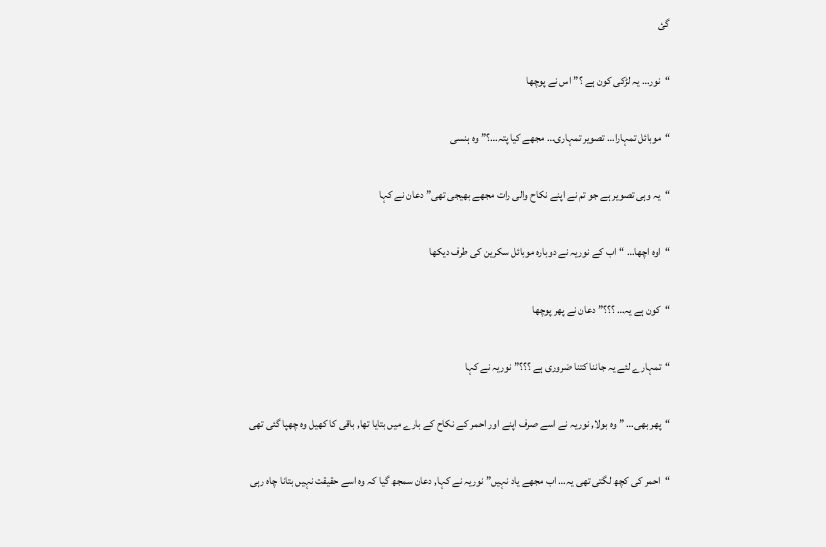گئ

“نور… یہ لڑکی کون ہے ؟” اس نے پوچھا

“موبائل تمہارا… تصویر تمہاری… مجھے کیا پتہ…؟” وہ ہنسی

“یہ وہی تصویر ہے جو تم نے اپنے نکاح والی رات مجھے بھیجی تھی” دعان نے کہا

“اوہ اچھا… “اب کے نوریہ نے دوبارہ موبائل سکرین کی طرف دیکھا

“کون ہے یہ… ؟؟؟” دعان نے پھر پوچھا

“تمہارے لئے یہ جاننا کتنا ضروری ہے ؟؟؟” نوریہ نے کہا

“پھر بھی… ” وہ بولا, نوریہ نے اسے صرف اپنے اور احمر کے نکاح کے بارے میں بتایا تھا, باقی کا کھیل وہ چھپا گئی تھی

“احمر کی کچھ لگتی تھی یہ… اب مجھے یاد نہیں” نوریہ نے کہا, دعان سمجھ گیا کہ وہ اسے حقیقت نہیں بتانا چاہ رہی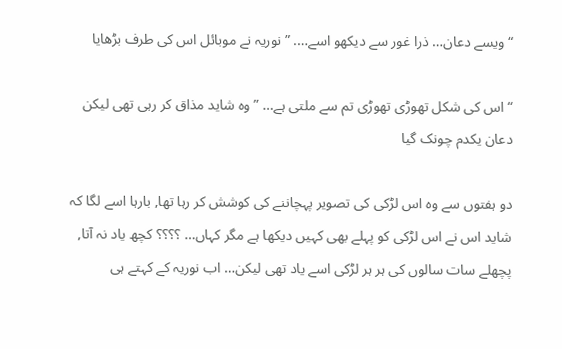“ویسے دعان… ذرا غور سے دیکھو اسے…. ” نوریہ نے موبائل اس کی طرف بڑھایا

“اس کی شکل تھوڑی تھوڑی تم سے ملتی ہے… ” وہ شاید مذاق کر رہی تھی لیکن دعان یکدم چونک گیا

دو ہفتوں سے وہ اس لڑکی کی تصویر پہچاننے کی کوشش کر رہا تھا, بارہا اسے لگا کہ شاید اس نے اس لڑکی کو پہلے بھی کہیں دیکھا ہے مگر کہاں… ؟؟؟؟ کچھ یاد نہ آتا, پچھلے سات سالوں کی ہر ہر لڑکی اسے یاد تھی لیکن… اب نوریہ کے کہتے ہی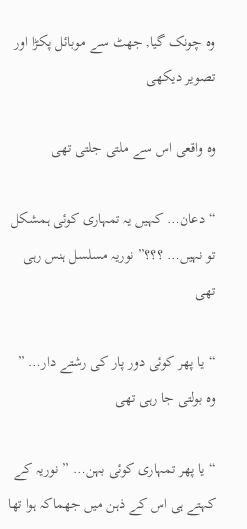وہ چونک گیا, جھٹ سے موبائل پکڑا اور تصویر دیکھی

وہ واقعی اس سے ملتی جلتی تھی

“دعان… کہیں یہ تمہاری کوئی ہمشکل تو نہیں… ؟؟؟” نوریہ مسلسل ہنس رہی تھی

“یا پھر کوئی دور پار کی رشتے دار… ” وہ بولتی جا رہی تھی

“یا پھر تمہاری کوئی بہن… ” نوریہ کے کہتے ہی اس کے ذہن میں جھماکہ ہوا تھا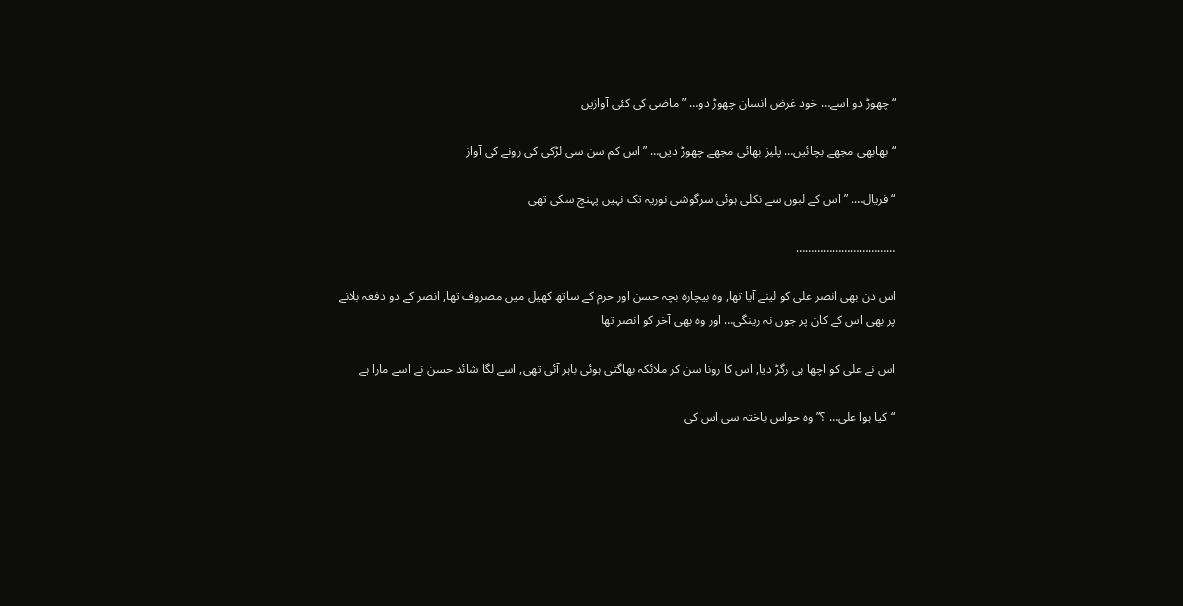“چھوڑ دو اسے… خود غرض انسان چھوڑ دو… ” ماضی کی کئی آوازیں

“بھابھی مجھے بچائیں… پلیز بھائی مجھے چھوڑ دیں… ” اس کم سن سی لڑکی کی رونے کی آواز

“فریال…. ” اس کے لبوں سے نکلی ہوئی سرگوشی نوریہ تک نہیں پہنچ سکی تھی

……………………………

اس دن بھی انصر علی کو لینے آیا تھا, وہ بیچارہ بچہ حسن اور حرم کے ساتھ کھیل میں مصروف تھا, انصر کے دو دفعہ بلانے پر بھی اس کے کان پر جوں نہ رینگی… اور وہ بھی آخر کو انصر تھا

اس نے علی کو اچھا ہی رگڑ دیا, اس کا رونا سن کر ملائکہ بھاگتی ہوئی باہر آئی تھی, اسے لگا شائد حسن نے اسے مارا ہے

“کیا ہوا علی… ؟” وہ حواس باختہ سی اس کی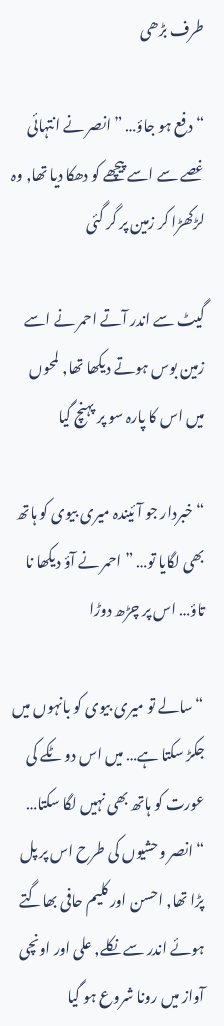طرف بڑھی

“دفع ہو جاؤ… ” انصر نے انتہائی غصے سے اسے پیچھے کو دھکا دیا تھا, وہ لڑکھڑا کر زمین پر گر گئی

گیٹ سے اندر آتے احمر نے اسے زمین بوس ہوتے دیکھا تھا, لمحوں میں اس کا پارہ سو پر پہنچ گیا

“خبردار جو آئیندہ میری بیوی کو ہاتھ بھی لگایا تو… ” احمر نے آؤ دیکھا نا تاؤ… اس پر چڑھ دوڑا

“سالے تو میری بیوی کو بانہوں میں جکڑ سکتا ہے… میں اس دو ٹکے کی عورت کو ہاتھ بھی نہیں لگا سکتا… “انصر وحشیوں کی طرح اس پر پل پڑا تھا, احسن اور کلیم حافی بھاگتے ہوئے اندر سے نکلے, علی اور اونچی آواز میں رونا شروع ہو گیا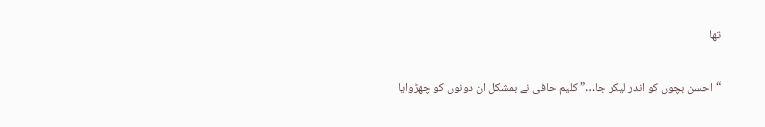تھا

“احسن بچوں کو اندر لیکر جا…” کلیم حافی نے بمشکل ان دونوں کو چھڑوایا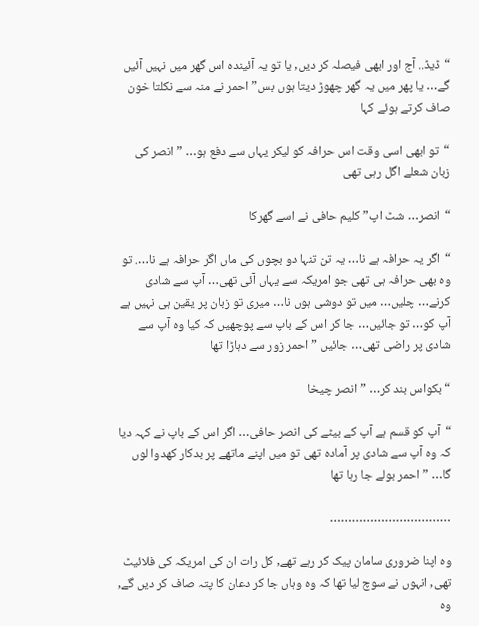“ڈیڈ.. آج اور ابھی فیصلہ کر دیں, یا تو یہ آئیندہ اس گھر میں نہیں آئیں گے… یا پھر میں یہ گھر چھوڑ دیتا ہوں بس” احمر نے منہ سے نکلتا خون صاف کرتے ہوئے کہا

“تو ابھی اسی وقت اس حرافہ کو لیکر یہاں سے دفع ہو… ” انصر کی زبان شعلے اگل رہی تھی

“انصر… شٹ اپ” کلیم حافی نے اسے گھرکا

“اگر یہ حرافہ ہے نا… یہ تن تنہا دو بچوں کی ماں اگر حرافہ ہے نا…. تو وہ بھی حرافہ ہی تھی جو امریکہ سے یہاں آئی تھی… آپ سے شادی کرنے… چلیں… میں تو دوشی ہوں نا… میری تو زبان پر یقین ہی نہیں ہے آپ کو… تو جائیں… جا کر اس کے باپ سے پوچھیں کہ کیا وہ آپ سے شادی پر راضی تھی… جائیں ” احمر زور سے دہاڑا تھا

“بکواس بند کر… ” انصر چیخا

“آپ کو قسم ہے آپ کے بیٹے کی انصر حافی… اگر اس کے باپ نے کہہ دیا کہ وہ آپ سے شادی پر آمادہ تھی تو میں اپنے ماتھے پر بدکار کھدوا لوں گا… ” احمر بولے جا رہا تھا

……………………………

وہ اپنا ضروری سامان پیک کر رہے تھے, کل رات ان کی امریکہ کی فلائیٹ تھی, انہوں نے سوچ لیا تھا کہ وہ وہاں جا کر دعان کا پتہ صاف کر دیں گے, وہ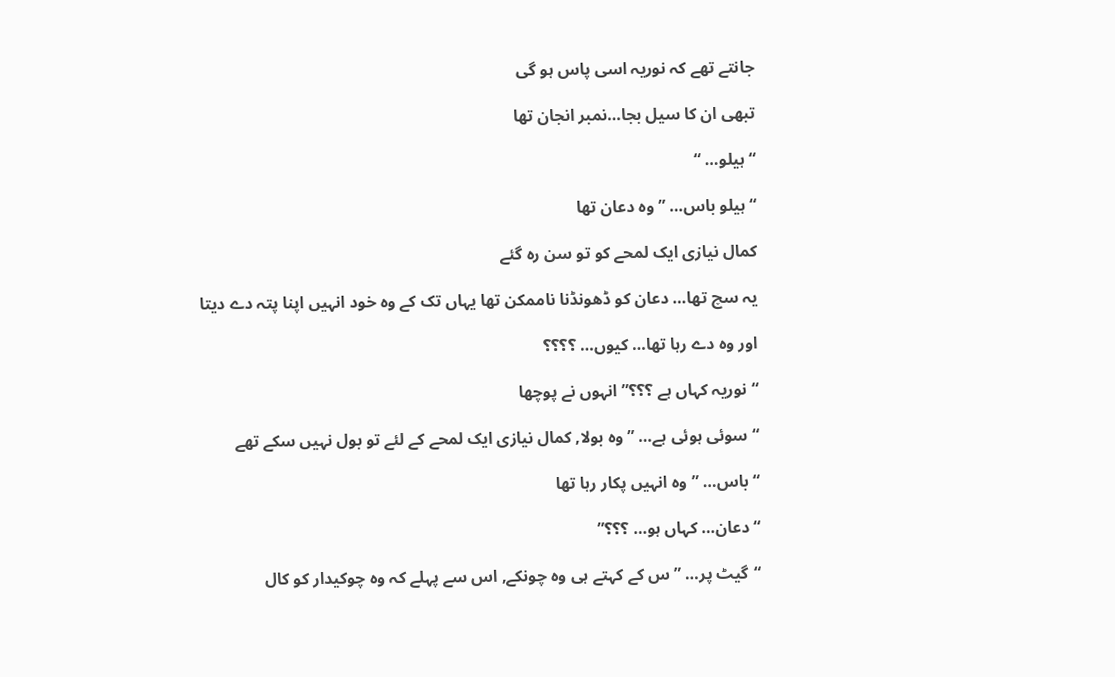جانتے تھے کہ نوریہ اسی پاس ہو گی

تبھی ان کا سیل بجا…نمبر انجان تھا

“ہیلو… “

“ہیلو باس… ” وہ دعان تھا

کمال نیازی ایک لمحے کو تو سن رہ گئے

یہ سچ تھا… دعان کو ڈھونڈنا ناممکن تھا یہاں تک کے وہ خود انہیں اپنا پتہ دے دیتا

اور وہ دے رہا تھا… کیوں… ؟؟؟؟

“نوریہ کہاں ہے ؟؟؟” انہوں نے پوچھا

“سوئی ہوئی ہے… ” وہ بولا, کمال نیازی ایک لمحے کے لئے تو بول نہیں سکے تھے

“باس… ” وہ انہیں پکار رہا تھا

“دعان… کہاں ہو… ؟؟؟”

“گیٹ پر… ” س کے کہتے ہی وہ چونکے, اس سے پہلے کہ وہ چوکیدار کو کال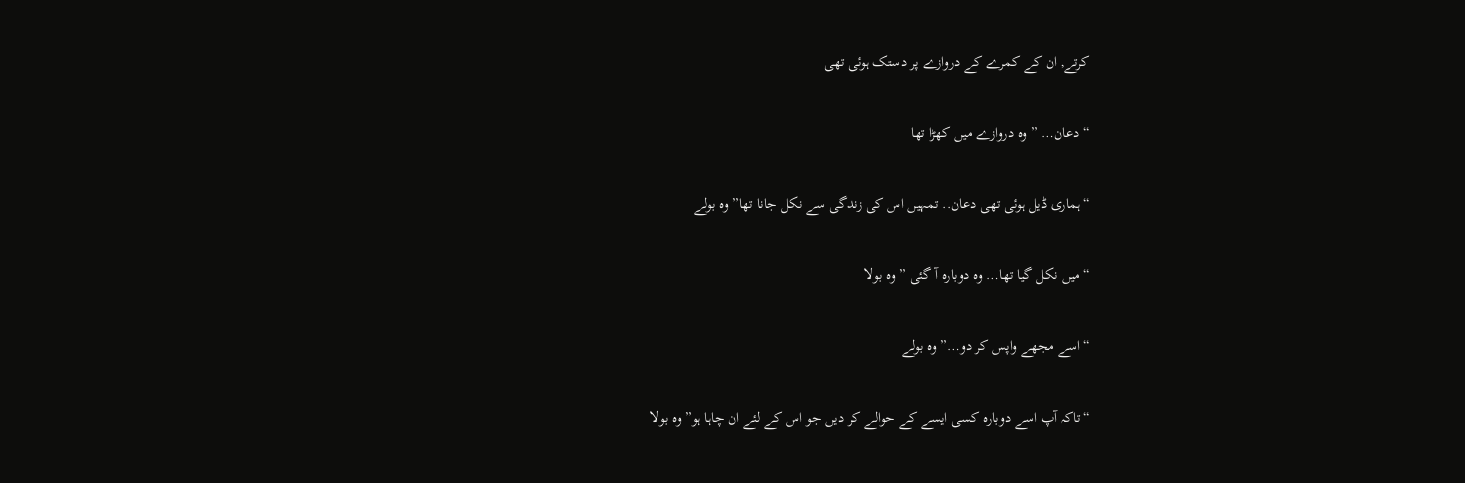کرتے, ان کے کمرے کے دروازے پر دستک ہوئی تھی

“دعان… ” وہ دروازے میں کھڑا تھا

“ہماری ڈیل ہوئی تھی دعان.. تمہیں اس کی زندگی سے نکل جانا تھا” وہ بولے

“میں نکل گیا تھا… وہ دوبارہ آ گئی ” وہ بولا

“اسے مجھے واپس کر دو…” وہ بولے

“تاکہ آپ اسے دوبارہ کسی ایسے کے حوالے کر دیں جو اس کے لئے ان چاہا ہو” وہ بولا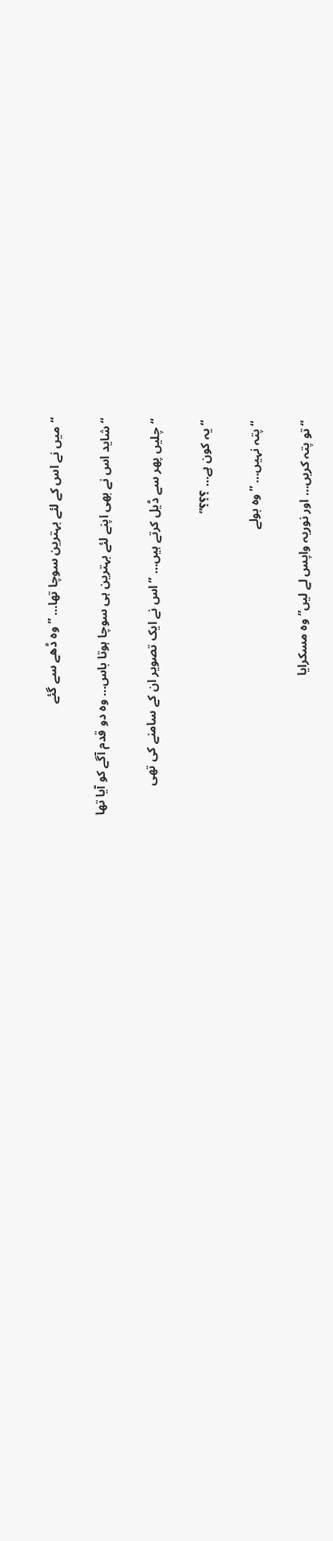“میں نے اس کے لئے بہترین سوچا تھا… ” وہ ڈھے سے گئے

“شاید اس نے بھی اپنے لئے بہترین ہی سوچا ہوتا باس… وہ دو قدم آگے کو آیا تھا

“چلیں پھر سے ڈیل کرتے ہیں… ” اس نے ایک تصویر ان کے سامنے کی تھی

“یہ کون ہے… ؟؟؟”

“پتہ نہیں… ” وہ بولے

“تو پتہ کریں… اور نوریہ واپس لے لیں” وہ مسکرایا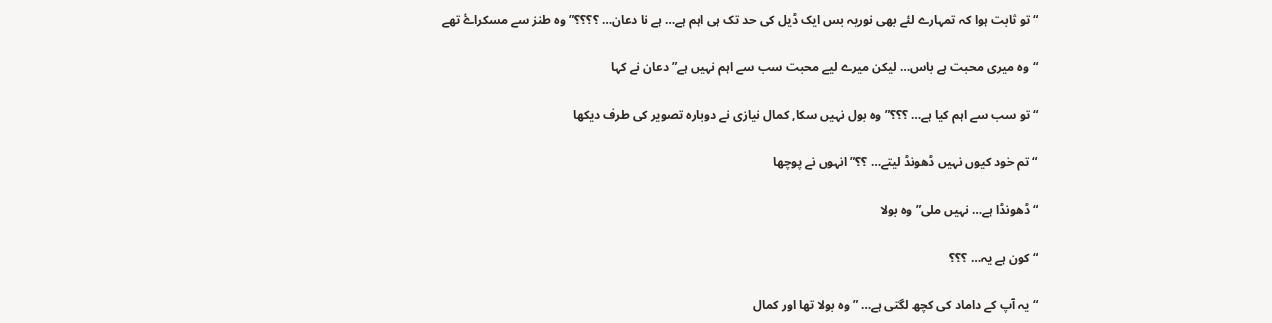“تو ثابت ہوا کہ تمہارے لئے بھی نوریہ بس ایک ڈیل کی حد تک ہی اہم ہے… ہے نا دعان… ؟؟؟؟” وہ طنز سے مسکراۓ تھے

“وہ میری محبت ہے باس… لیکن میرے لیے محبت سب سے اہم نہیں ہے” دعان نے کہا

“تو سب سے اہم کیا ہے… ؟؟؟” وہ بول نہیں سکا, کمال نیازی نے دوبارہ تصویر کی طرف دیکھا

“تم خود کیوں نہیں ڈھونڈ لیتے… ؟؟” انہوں نے پوچھا

“ڈھونڈا ہے… نہیں ملی” وہ بولا

“کون ہے یہ… ؟؟؟

“یہ آپ کے داماد کی کچھ لگتی ہے… ” وہ بولا تھا اور کمال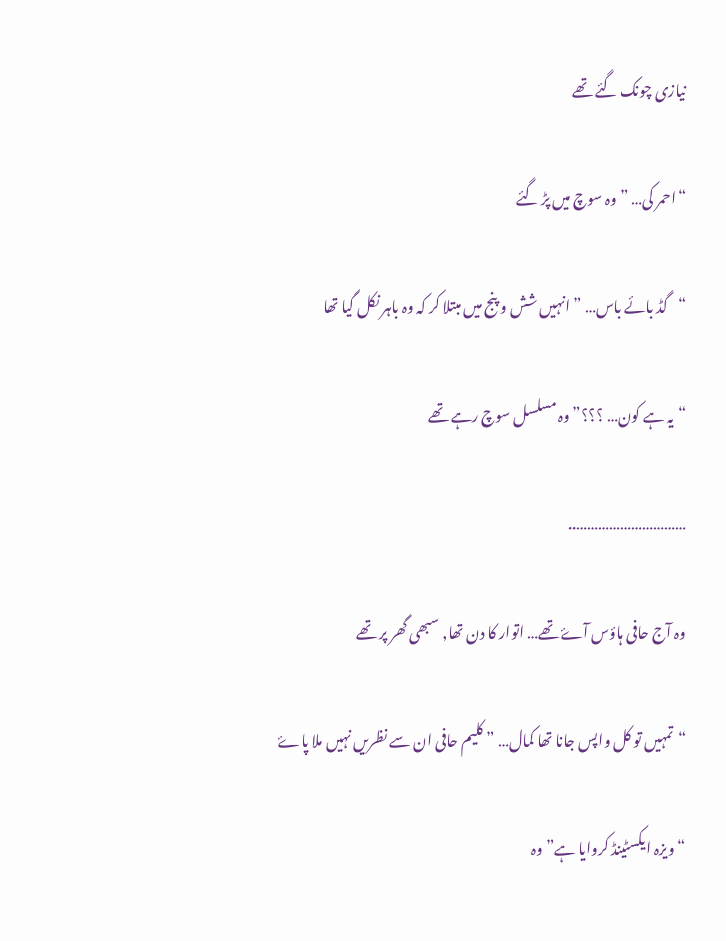نیازی چونک گئے تھے

“احمر کی… ” وہ سوچ میں پڑ گئے

“گڈ بائے باس… ” انہیں شش و پنج میں مبتلا کر کہ وہ باہر نکل گیا تھا

“یہ ہے کون… ؟؟؟” وہ مسلسل سوچ رہے تھے

…………………………..

وہ آج حافی ہاؤس آۓ تھے… اتوار کا دن تھا, سبھی گھر پر تھے

“تمہیں تو کل واپس جانا تھا کمال… ” کلیم حافی ان سے نظریں نہیں ملا پاۓ

“ویزہ ایکسٹینڈ کروایا ہے” وہ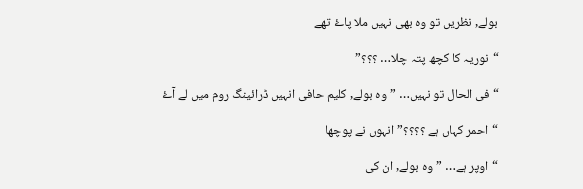بولے, نظریں تو وہ بھی نہیں ملا پاۓ تھے

“نوریہ کا کچھ پتہ چلا… ؟؟؟”

“فی الحال تو نہیں… ” وہ بولے, کلیم حافی انہیں ڈرائینگ روم میں لے آۓ

“احمر کہاں ہے ؟؟؟؟” انہوں نے پوچھا

“اوپر ہے… ” وہ بولے, ان کی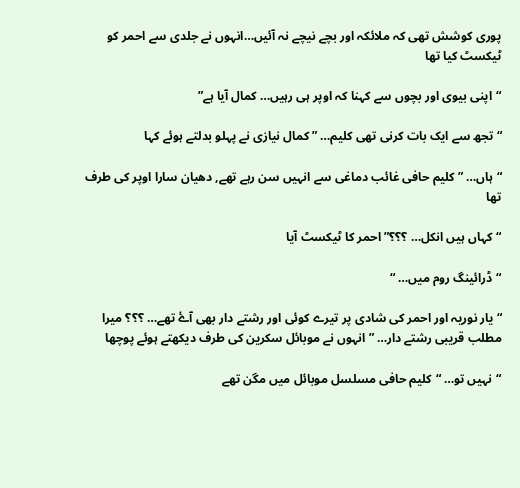پوری کوشش تھی کہ ملائکہ اور بچے نیچے نہ آئیں…انہوں نے جلدی سے احمر کو ٹیکسٹ کیا تھا

“اپنی بیوی اور بچوں سے کہنا کہ اوپر ہی رہیں… کمال آیا ہے”

“تجھ سے ایک بات کرنی تھی کلیم… ” کمال نیازی نے پہلو بدلتے ہوئے کہا

“ہاں… ” کلیم حافی غائب دماغی سے انہیں سن رہے تھے, دھیان سارا اوپر کی طرف تھا

“کہاں ہیں انکل… ؟؟؟” احمر کا ٹیکسٹ آیا

“ڈرائینگ روم میں… “

“یار نوریہ اور احمر کی شادی پر تیرے کوئی اور رشتے دار بھی آۓ تھے… ؟؟؟ میرا مطلب قریبی رشتے دار… ” انہوں نے موبائل سکرین کی طرف دیکھتے ہوئے پوچھا

“نہیں تو… “کلیم حافی مسلسل موبائل میں مگن تھے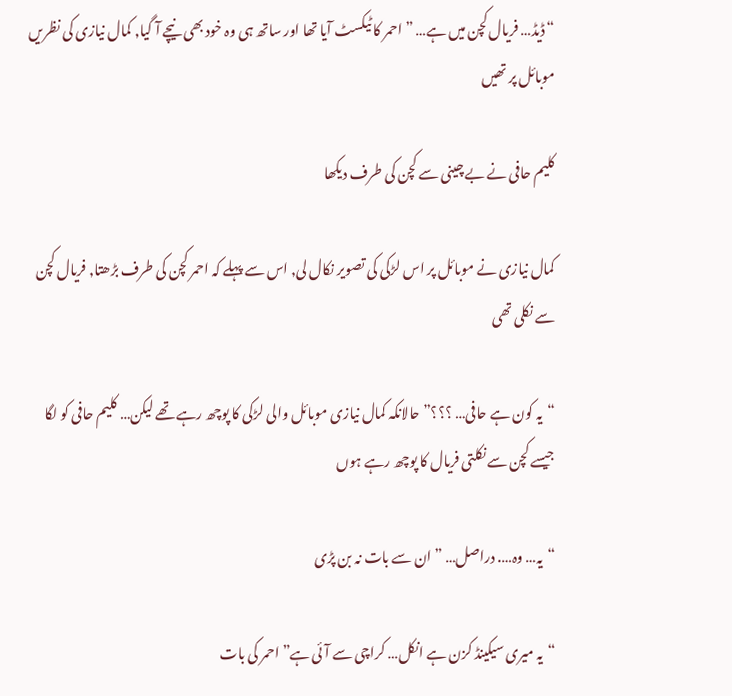“ڈیڈ… فریال کچن میں ہے… ” احمر کا ٹیکسٹ آیا تھا اور ساتھ ہی وہ خود بھی نیچے آ گیا, کمال نیازی کی نظریں موبائل پر تھیں

کلیم حافی نے بے چینی سے کچن کی طرف دیکھا

کمال نیازی نے موبائل پر اس لڑکی کی تصویر نکال لی, اس سے پہلے کہ احمر کچن کی طرف بڑھتا, فریال کچن سے نکلی تھی

“یہ کون ہے حافی… ؟؟؟” حالانکہ کمال نیازی موبائل والی لڑکی کا پوچھ رہے تھے لیکن… کلیم حافی کو لگا جیسے کچن سے نکلتی فریال کا پوچھ رہے ہوں

“یہ… وہ…. دراصل… ” ان سے بات نہ بن پڑی

“یہ میری سیکینڈ کزن ہے انکل… کراچی سے آئی ہے” احمر کی بات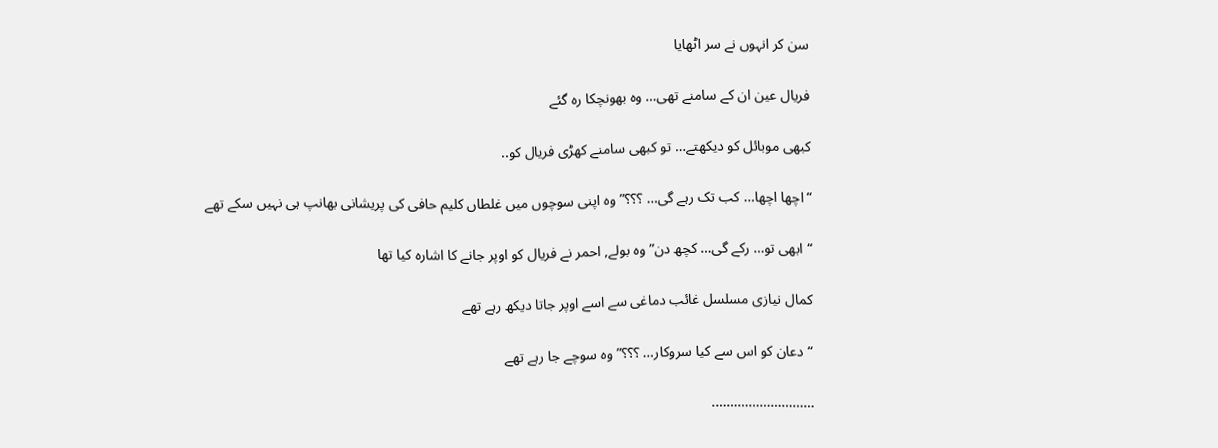سن کر انہوں نے سر اٹھایا

فریال عین ان کے سامنے تھی… وہ بھونچکا رہ گئے

کبھی موبائل کو دیکھتے… تو کبھی سامنے کھڑی فریال کو..

“اچھا اچھا… کب تک رہے گی… ؟؟؟” وہ اپنی سوچوں میں غلطاں کلیم حافی کی پریشانی بھانپ ہی نہیں سکے تھے

“ابھی تو… رکے گی… کچھ دن” وہ بولے, احمر نے فریال کو اوپر جانے کا اشارہ کیا تھا

کمال نیازی مسلسل غائب دماغی سے اسے اوپر جاتا دیکھ رہے تھے

“دعان کو اس سے کیا سروکار… ؟؟؟” وہ سوچے جا رہے تھے

……………………….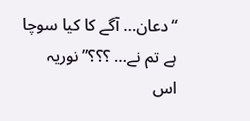“دعان… آگے کا کیا سوچا ہے تم نے… ؟؟؟” نوریہ اس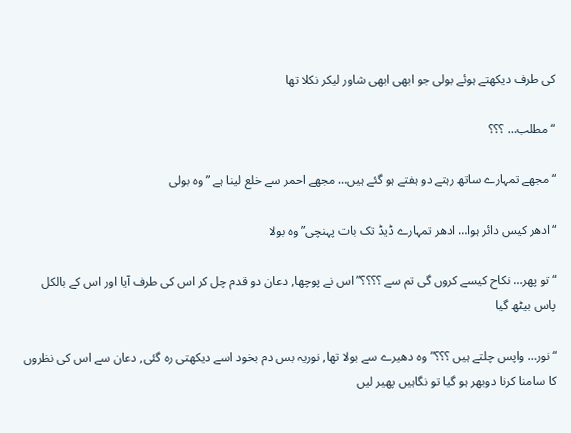کی طرف دیکھتے ہوئے بولی جو ابھی ابھی شاور لیکر نکلا تھا

“مطلب… ؟؟؟

“مجھے تمہارے ساتھ رہتے دو ہفتے ہو گئے ہیں… مجھے احمر سے خلع لینا ہے ” وہ بولی

“ادھر کیس دائر ہوا… ادھر تمہارے ڈیڈ تک بات پہنچی” وہ بولا

“تو پھر… نکاح کیسے کروں گی تم سے ؟؟؟؟” اس نے پوچھا, دعان دو قدم چل کر اس کی طرف آیا اور اس کے بالکل پاس بیٹھ گیا

“نور… واپس چلتے ہیں ؟؟؟” وہ دھیرے سے بولا تھا, نوریہ بس دم بخود اسے دیکھتی رہ گئی, دعان سے اس کی نظروں کا سامنا کرنا دوبھر ہو گیا تو نگاہیں پھیر لیں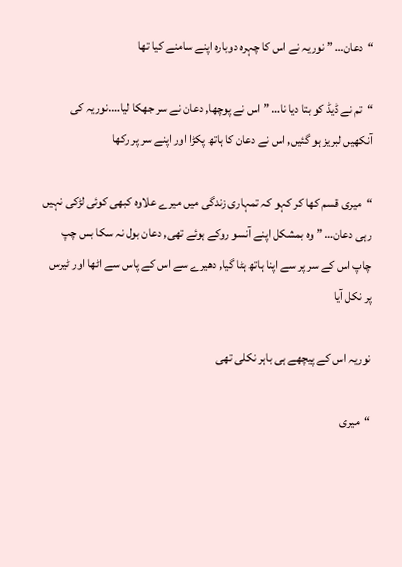“دعان… ” نوریہ نے اس کا چہرہ دوبارہ اپنے سامنے کیا تھا

“تم نے ڈیڈ کو بتا دیا نا… ” اس نے پوچھا, دعان نے سر جھکا لیا….نوریہ کی آنکھیں لبریز ہو گئیں, اس نے دعان کا ہاتھ پکڑا اور اپنے سر پر رکھا

“میری قسم کھا کر کہو کہ تمہاری زندگی میں میرے علاوہ کبھی کوئی لڑکی نہیں رہی دعان… ” وہ بمشکل اپنے آنسو روکے ہوئے تھی, دعان بول نہ سکا بس چپ چاپ اس کے سر پر سے اپنا ہاتھ ہٹا گیا, دھیرے سے اس کے پاس سے اٹھا اور ٹیرس پر نکل آیا

نوریہ اس کے پیچھے ہی باہر نکلی تھی

“میری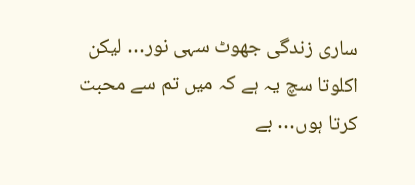ساری زندگی جھوٹ سہی نور… لیکن اکلوتا سچ یہ ہے کہ میں تم سے محبت کرتا ہوں… بے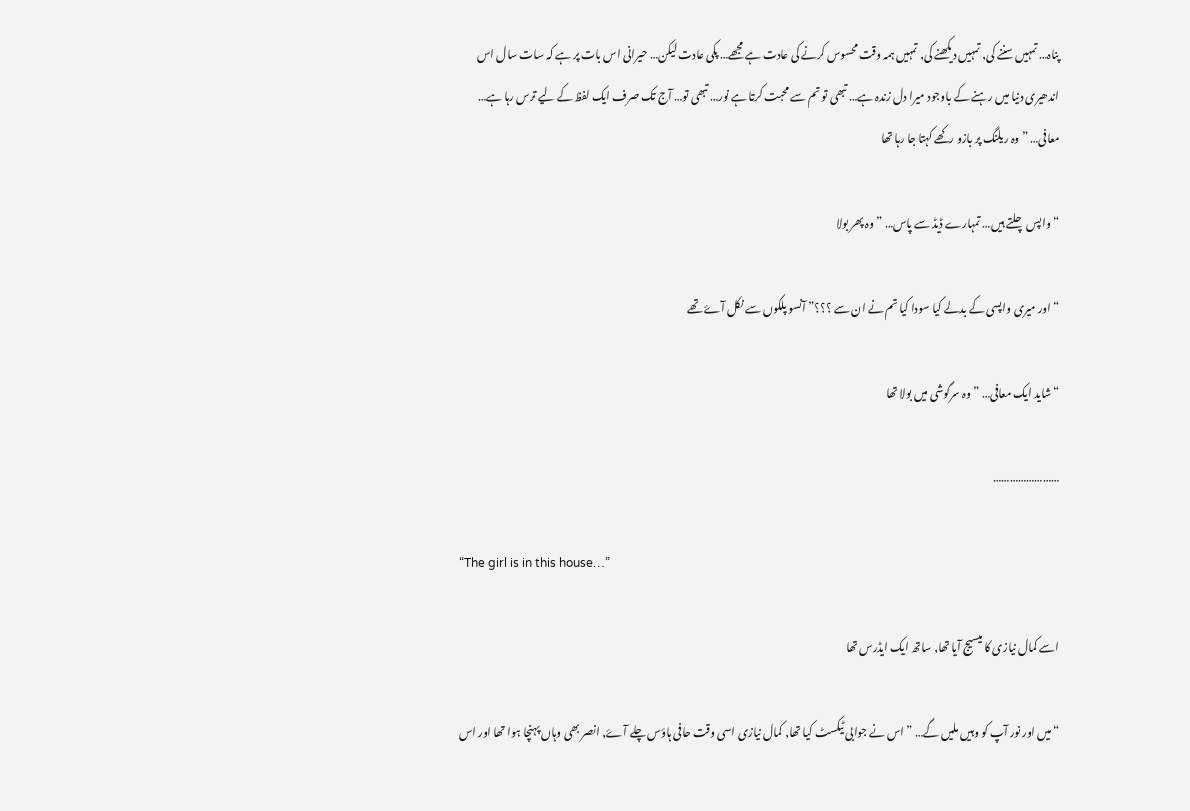پناہ… تمہیں سننے کی, تمہیں دیکھنے کی, تمہیں ہمہ وقت محسوس کرنے کی عادت ہے مجھے… پکی عادت لیکن… حیرانی اس بات پر ہے کہ سات سال اس اندھیری دنیا میں رہنے کے باوجود میرا دل زندہ ہے… تبھی تو تم سے محبت کرتا ہے نور… تبھی تو… آج تک صرف ایک لفظ کے لیے ترس رہا ہے… معافی… ” وہ ریلنگ پر بازو رکھے کہتا جا رہا تھا

“واپس چلتے ہیں… تمہارے ڈیڈ سے پاس… ” وہ پھر بولا

“اور میری واپسی کے بدلے کیا سودا کیا تم نے ان سے ؟؟؟” آنسو پلکوں سے نکل آۓ تھے

“شاید ایک معافی… ” وہ سرگوشی میں بولا تھا

……………………

“The girl is in this house…”

اسے کمال نیازی کا میسیج آیا تھا, ساتھ ایک ایڈرس تھا

“میں اور نور آپ کو وہیں ملیں گے… ” اس نے جوابی ٹیکسٹ کیا تھا, کمال نیازی اسی وقت حافی ہاؤس چلے آۓ, انصر بھی وہاں پہنچا ہوا تھا اور اس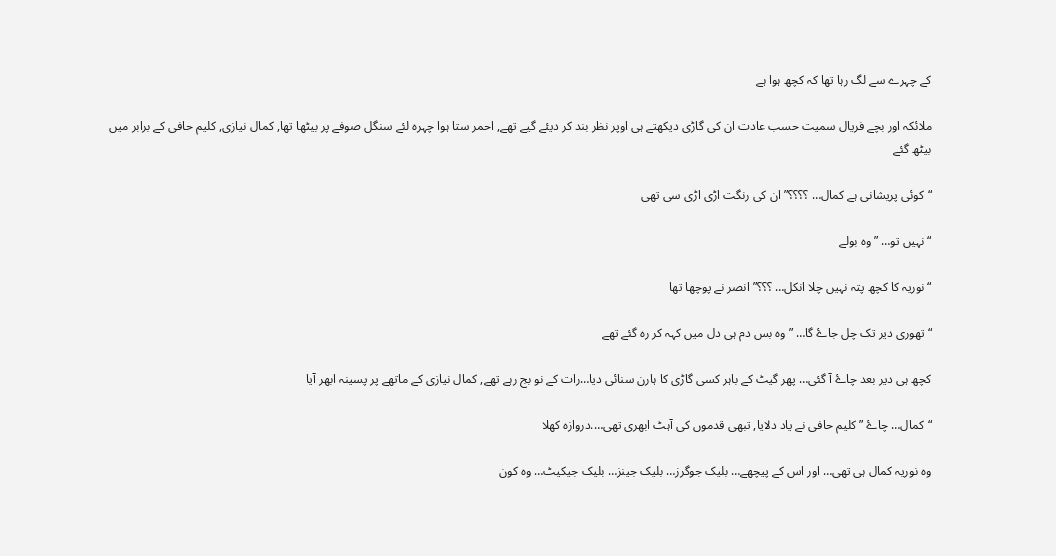کے چہرے سے لگ رہا تھا کہ کچھ ہوا ہے

ملائکہ اور بچے فریال سمیت حسب عادت ان کی گاڑی دیکھتے ہی اوپر نظر بند کر دیئے گیے تھے, احمر ستا ہوا چہرہ لئے سنگل صوفے پر بیٹھا تھا, کمال نیازی, کلیم حافی کے برابر میں بیٹھ گئے

“کوئی پریشانی ہے کمال… ؟؟؟؟” ان کی رنگت اڑی اڑی سی تھی

“نہیں تو… ” وہ بولے

“نوریہ کا کچھ پتہ نہیں چلا انکل… ؟؟؟” انصر نے پوچھا تھا

“تھوری دیر تک چل جاۓ گا… ” وہ بس دم ہی دل میں کہہ کر رہ گئے تھے

کچھ ہی دیر بعد چاۓ آ گئی… پھر گیٹ کے باہر کسی گاڑی کا ہارن سنائی دیا…رات کے نو بج رہے تھے, کمال نیازی کے ماتھے پر پسینہ ابھر آیا

“کمال… چاۓ ” کلیم حافی نے یاد دلایا, تبھی قدموں کی آہٹ ابھری تھی….دروازہ کھلا

وہ نوریہ کمال ہی تھی… اور اس کے پیچھے… بلیک جوگرز… بلیک جینز… بلیک جیکیٹ… وہ کون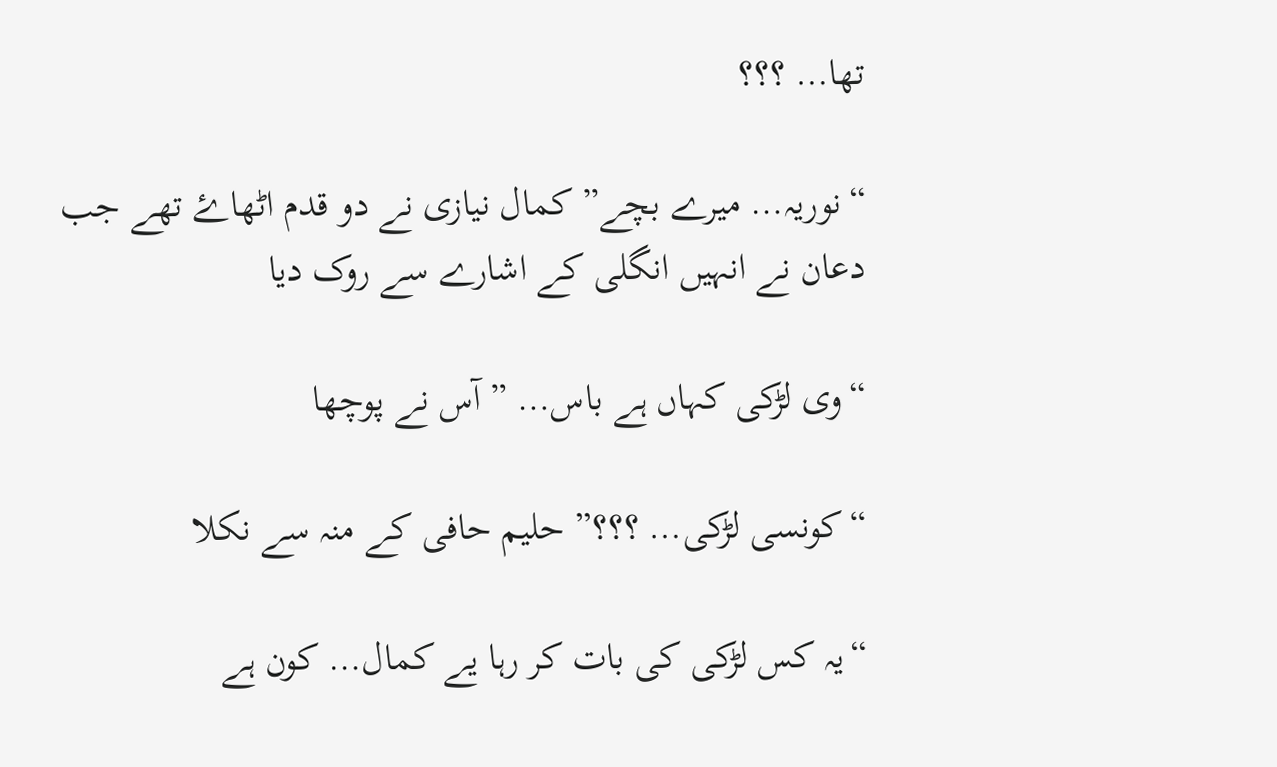تھا… ؟؟؟

“نوریہ… میرے بچے” کمال نیازی نے دو قدم اٹھاۓ تھے جب دعان نے انہیں انگلی کے اشارے سے روک دیا

“وی لڑکی کہاں ہے باس… ” آس نے پوچھا

“کونسی لڑکی… ؟؟؟” حلیم حافی کے منہ سے نکلا

“یہ کس لڑکی کی بات کر رہا یے کمال… کون ہے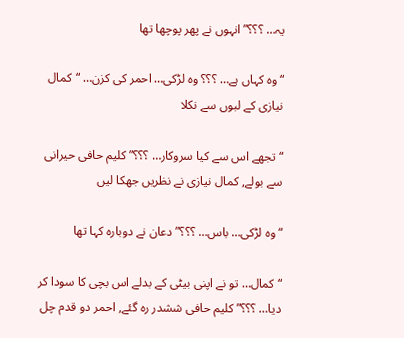یہ… ؟؟؟” انہوں نے پھر پوچھا تھا

“وہ کہاں ہے… ؟؟؟ وہ لڑکی… احمر کی کزن… “کمال نیازی کے لبوں سے نکلا

“تجھے اس سے کیا سروکار… ؟؟؟” کلیم حافی حیرانی سے بولے, کمال نیازی نے نظریں جھکا لیں

“وہ لڑکی… باس… ؟؟؟” دعان نے دوبارہ کہا تھا

“کمال… تو نے اپنی بیٹی کے بدلے اس بچی کا سودا کر دیا… ؟؟؟” کلیم حافی ششدر رہ گئے, احمر دو قدم چل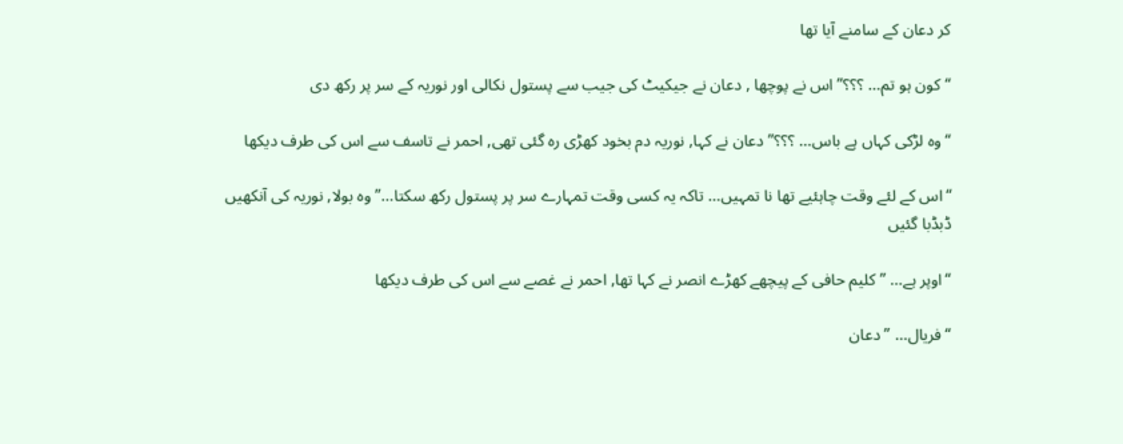کر دعان کے سامنے آیا تھا

“کون ہو تم… ؟؟؟” اس نے پوچھا , دعان نے جیکیٹ کی جیب سے پستول نکالی اور نوریہ کے سر پر رکھ دی

“وہ لڑکی کہاں ہے باس… ؟؟؟” دعان نے کہا, نوریہ دم بخود کھڑی رہ گئی تھی, احمر نے تاسف سے اس کی طرف دیکھا

“اس کے لئے وقت چاہئیے تھا نا تمہیں… تاکہ یہ کسی وقت تمہارے سر پر پستول رکھ سکتا…” وہ بولا, نوریہ کی آنکھیں ڈبڈبا گئیں

“اوپر ہے… ” کلیم حافی کے پیچھے کھڑے انصر نے کہا تھا, احمر نے غصے سے اس کی طرف دیکھا

“فریال… ” دعان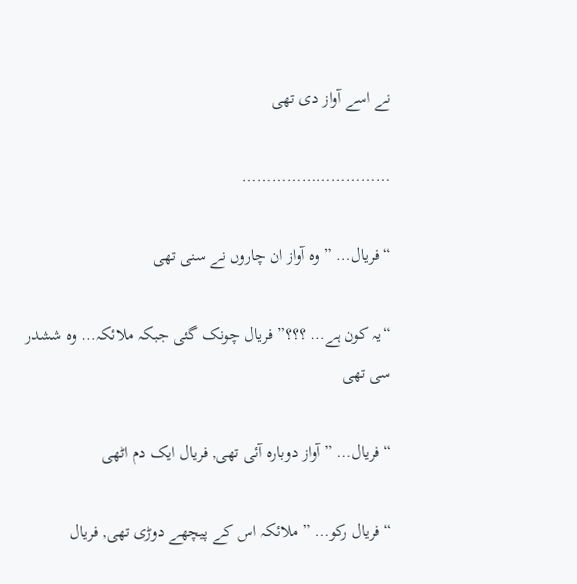نے اسے آواز دی تھی

…………………………

“فریال… ” وہ آواز ان چاروں نے سنی تھی

“یہ کون ہے… ؟؟؟” فریال چونک گئی جبکہ ملائکہ… وہ ششدر سی تھی

“فریال… ” آواز دوبارہ آئی تھی, فریال ایک دم اٹھی

“فریال رکو… ” ملائکہ اس کے پیچھے دوڑی تھی, فریال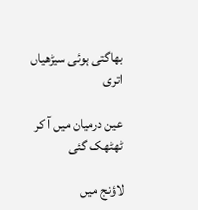بھاگتی ہوئی سیڑھیاں اتری

عین درمیان میں آ کر ٹھٹھک گئی

لاؤنج میں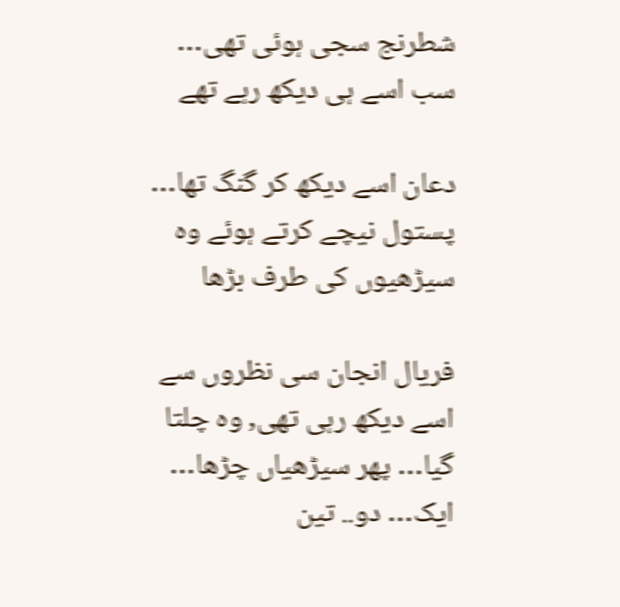شطرنج سجی ہوئی تھی… سب اسے ہی دیکھ رہے تھے

دعان اسے دیکھ کر گنگ تھا… پستول نیچے کرتے ہوئے وہ سیڑھیوں کی طرف بڑھا

فریال انجان سی نظروں سے اسے دیکھ رہی تھی, وہ چلتا گیا… پھر سیڑھیاں چڑھا… ایک… دو.. تین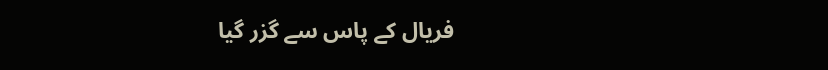فریال کے پاس سے گزر گیا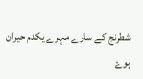شطرنج کے سارے مہرے یکدم حیران ہوۓ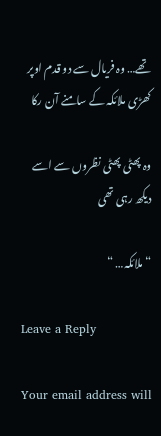تھے… وہ فریال سے دو قدم اوپر کھڑی ملائکہ کے سامنے آن رکا

وہ پھٹی پھٹی نظروں سے اسے دیکھ رہی تھی

“ملائکہ… “

Leave a Reply

Your email address will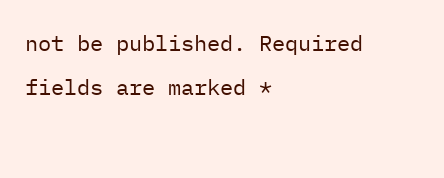not be published. Required fields are marked *